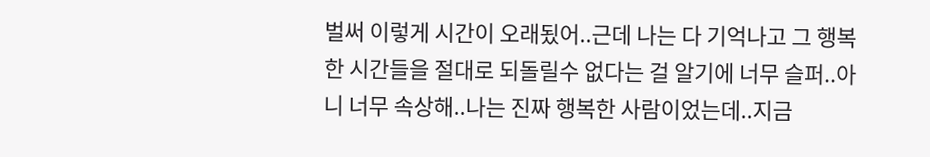벌써 이렇게 시간이 오래됬어..근데 나는 다 기억나고 그 행복한 시간들을 절대로 되돌릴수 없다는 걸 알기에 너무 슬퍼..아니 너무 속상해..나는 진짜 행복한 사람이었는데..지금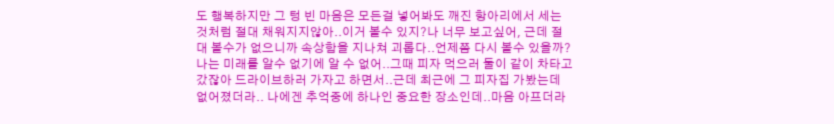도 행복하지만 그 텅 빈 마음은 모든걸 넣어봐도 깨진 항아리에서 세는 것처럼 절대 채워지지않아..이거 볼수 있지?나 너무 보고싶어, 근데 절대 볼수가 없으니까 속상함을 지나쳐 괴롭다..언제쯤 다시 볼수 있을까? 나는 미래를 알수 없기에 알 수 없어..그때 피자 먹으러 둘이 같이 차타고 갔잖아 드라이브하러 가자고 하면서..근데 최근에 그 피자집 가봤는데 없어졌더라.. 나에겐 추억중에 하나인 중요한 장소인데..마음 아프더라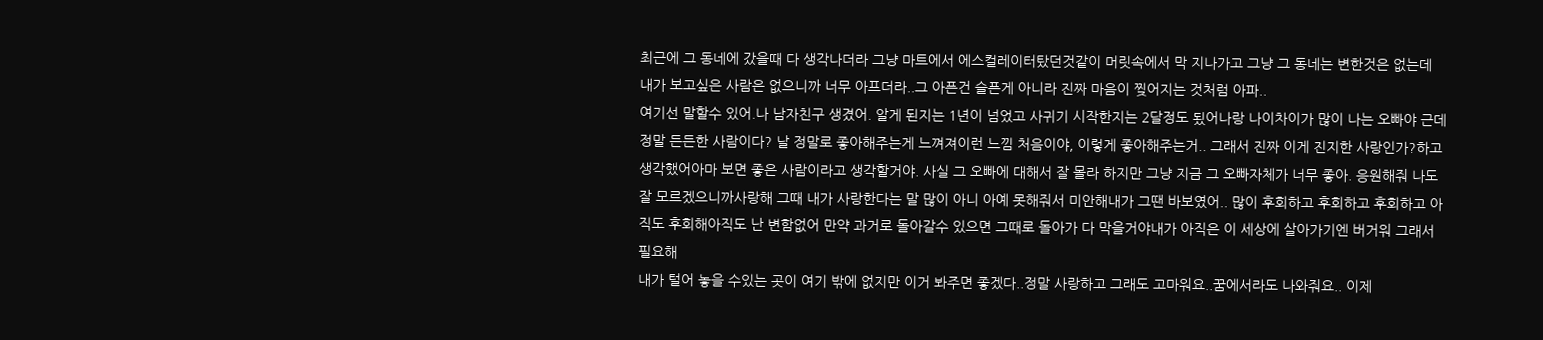최근에 그 동네에 갔을때 다 생각나더라 그냥 마트에서 에스컬레이터탔던것같이 머릿속에서 막 지나가고 그냥 그 동네는 변한것은 없는데 내가 보고싶은 사람은 없으니까 너무 아프더라..그 아픈건 슬픈게 아니라 진짜 마음이 찢어지는 것처럼 아파..
여기선 말할수 있어.나 남자친구 생겼어. 알게 된지는 1년이 넘었고 사귀기 시작한지는 2달정도 됬어나랑 나이차이가 많이 나는 오빠야 근데 정말 든든한 사람이다? 날 정말로 좋아해주는게 느껴져이런 느낌 처음이야, 이렇게 좋아해주는거.. 그래서 진짜 이게 진지한 사랑인가?하고 생각했어아마 보면 좋은 사람이라고 생각할거야. 사실 그 오빠에 대해서 잘 몰라 하지만 그냥 지금 그 오빠자체가 너무 좋아. 응원해줘 나도 잘 모르겠으니까사랑해 그때 내가 사랑한다는 말 많이 아니 아예 못해줘서 미안해내가 그땐 바보였어.. 많이 후회하고 후회하고 후회하고 아직도 후회해아직도 난 변함없어 만약 과거로 돌아갈수 있으면 그때로 돌아가 다 막을거야내가 아직은 이 세상에 살아가기엔 버거워 그래서 필요해
내가 털어 놓을 수있는 곳이 여기 밖에 없지만 이거 봐주면 좋겠다..정말 사랑하고 그래도 고마워요..꿈에서라도 나와줘요.. 이제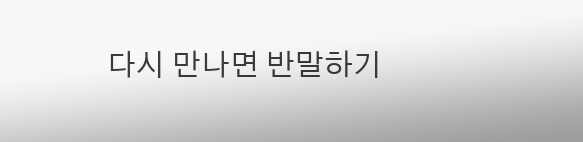다시 만나면 반말하기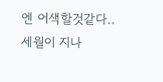엔 어색할것같다..세월이 지나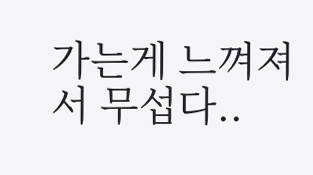가는게 느껴져서 무섭다..